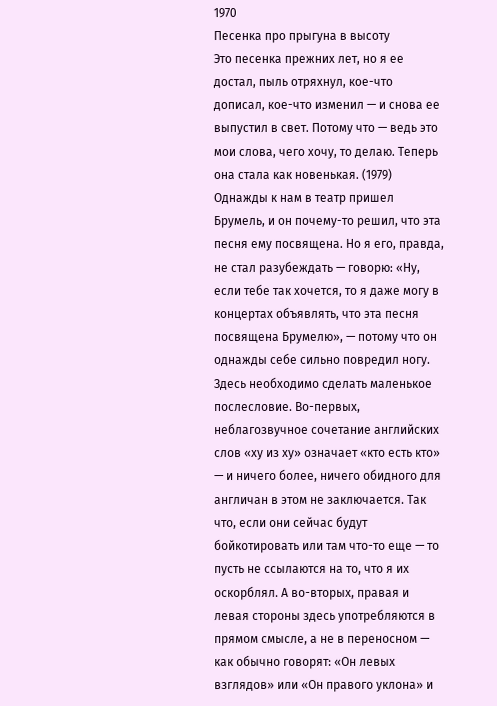1970
Песенка про прыгуна в высоту
Это песенка прежних лет, но я ее достал, пыль отряхнул, кое-что дописал, кое-что изменил — и снова ее выпустил в свет. Потому что — ведь это мои слова, чего хочу, то делаю. Теперь она стала как новенькая. (1979)
Однажды к нам в театр пришел Брумель, и он почему-то решил, что эта песня ему посвящена. Но я его, правда, не стал разубеждать — говорю: «Ну, если тебе так хочется, то я даже могу в концертах объявлять, что эта песня посвящена Брумелю», — потому что он однажды себе сильно повредил ногу.
Здесь необходимо сделать маленькое послесловие. Во-первых, неблагозвучное сочетание английских слов «ху из ху» означает «кто есть кто» — и ничего более, ничего обидного для англичан в этом не заключается. Так что, если они сейчас будут бойкотировать или там что-то еще — то пусть не ссылаются на то, что я их оскорблял. А во-вторых, правая и левая стороны здесь употребляются в прямом смысле, а не в переносном — как обычно говорят: «Он левых взглядов» или «Он правого уклона» и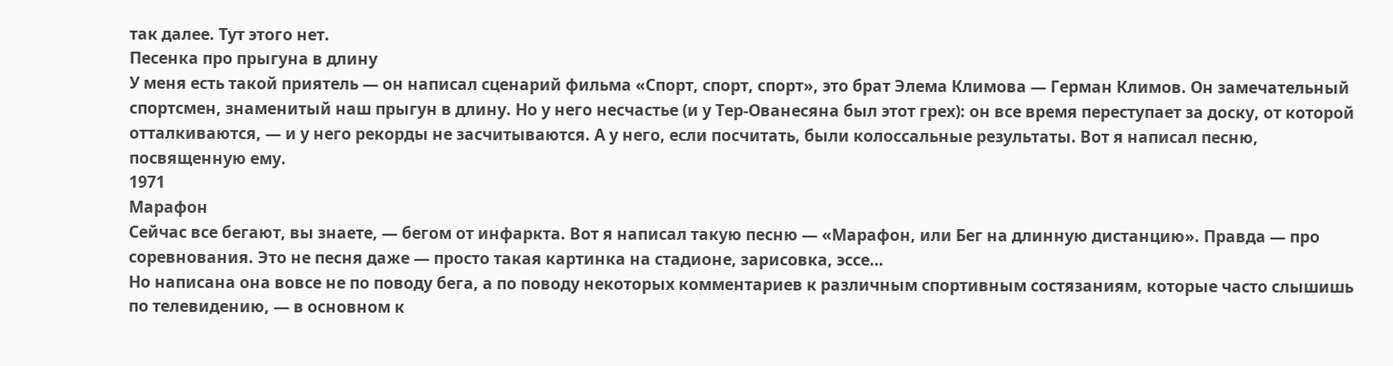так далее. Тут этого нет.
Песенка про прыгуна в длину
У меня есть такой приятель — он написал сценарий фильма «Спорт, спорт, спорт», это брат Элема Климова — Герман Климов. Он замечательный спортсмен, знаменитый наш прыгун в длину. Но у него несчастье (и у Тер-Ованесяна был этот грех): он все время переступает за доску, от которой отталкиваются, — и у него рекорды не засчитываются. А у него, если посчитать, были колоссальные результаты. Вот я написал песню, посвященную ему.
1971
Марафон
Сейчас все бегают, вы знаете, — бегом от инфаркта. Вот я написал такую песню — «Марафон, или Бег на длинную дистанцию». Правда — про соревнования. Это не песня даже — просто такая картинка на стадионе, зарисовка, эссе…
Но написана она вовсе не по поводу бега, а по поводу некоторых комментариев к различным спортивным состязаниям, которые часто слышишь по телевидению, — в основном к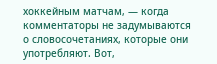хоккейным матчам, — когда комментаторы не задумываются о словосочетаниях, которые они употребляют. Вот,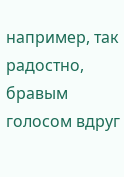например, так радостно, бравым голосом вдруг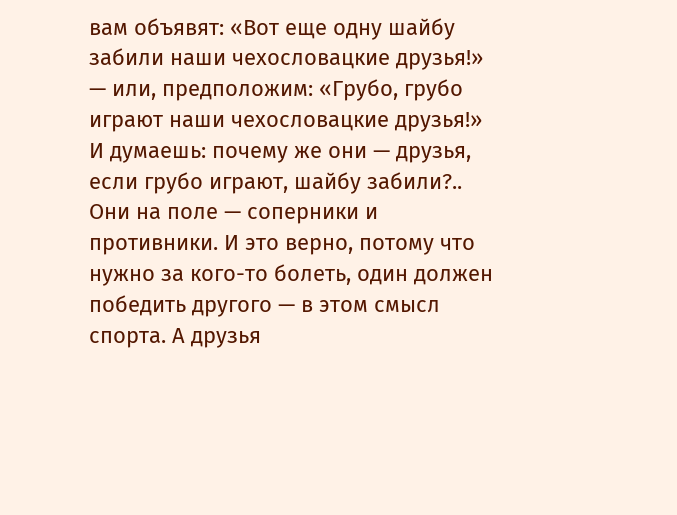вам объявят: «Вот еще одну шайбу забили наши чехословацкие друзья!» — или, предположим: «Грубо, грубо играют наши чехословацкие друзья!» И думаешь: почему же они — друзья, если грубо играют, шайбу забили?.. Они на поле — соперники и противники. И это верно, потому что нужно за кого-то болеть, один должен победить другого — в этом смысл спорта. А друзья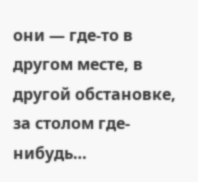они — где-то в другом месте, в другой обстановке, за столом где-нибудь…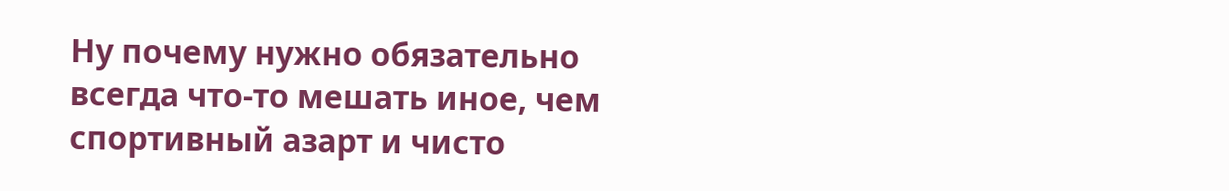Ну почему нужно обязательно всегда что-то мешать иное, чем спортивный азарт и чисто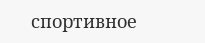спортивное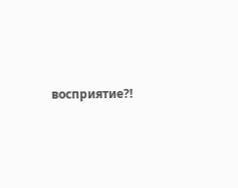восприятие?!